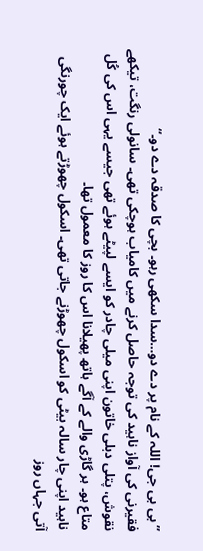’’بی بی جی! اللہ کے نام پر دے دو…سدا سکھی رہو۔ بچی کا صدقہ دے دو۔‘‘
فقیرنی کی آواز ناہید کی توجہ حاصل کرنے میں کامیاب ہوچکی تھی۔ سانولی رنگت، تیکھے نقوش، پتلی دبلی خاتون اپنی میلی چادر کو ایسے لپیٹے ہوئے تھی جیسے یہی اس کی کُل متاع ہو۔ ہر گاڑی والے کے آگے ہاتھ پھیلانا اس کا روز کا معمول تھا۔
ناہید اپنی چار سالہ بیٹی کو اسکول چھوڑنے جاتی تھی۔ اسکول چھوڑتے ہوئے ایک چورنگی آتی جہاں روز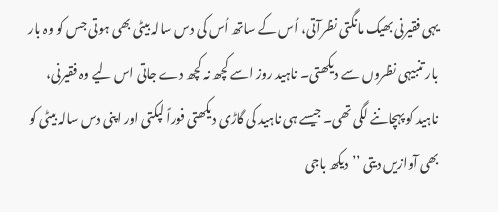یہی فقیرنی بھیک مانگتی نظرآتی، اُس کے ساتھ اُس کی دس سالہ بیٹی بھی ہوتی جس کو وہ بار بار تنبیہی نظروں سے دیکھتی۔ ناہید روز اسے کچھ نہ کچھ دے جاتی اس لیے وہ فقیرنی، ناہید کو پہچاننے لگی تھی۔ جیسے ہی ناہید کی گاڑی دیکھتی فوراً لپکتی اور اپنی دس سالہ بیٹی کو بھی آوازیں دیتی ’’دیکھ باجی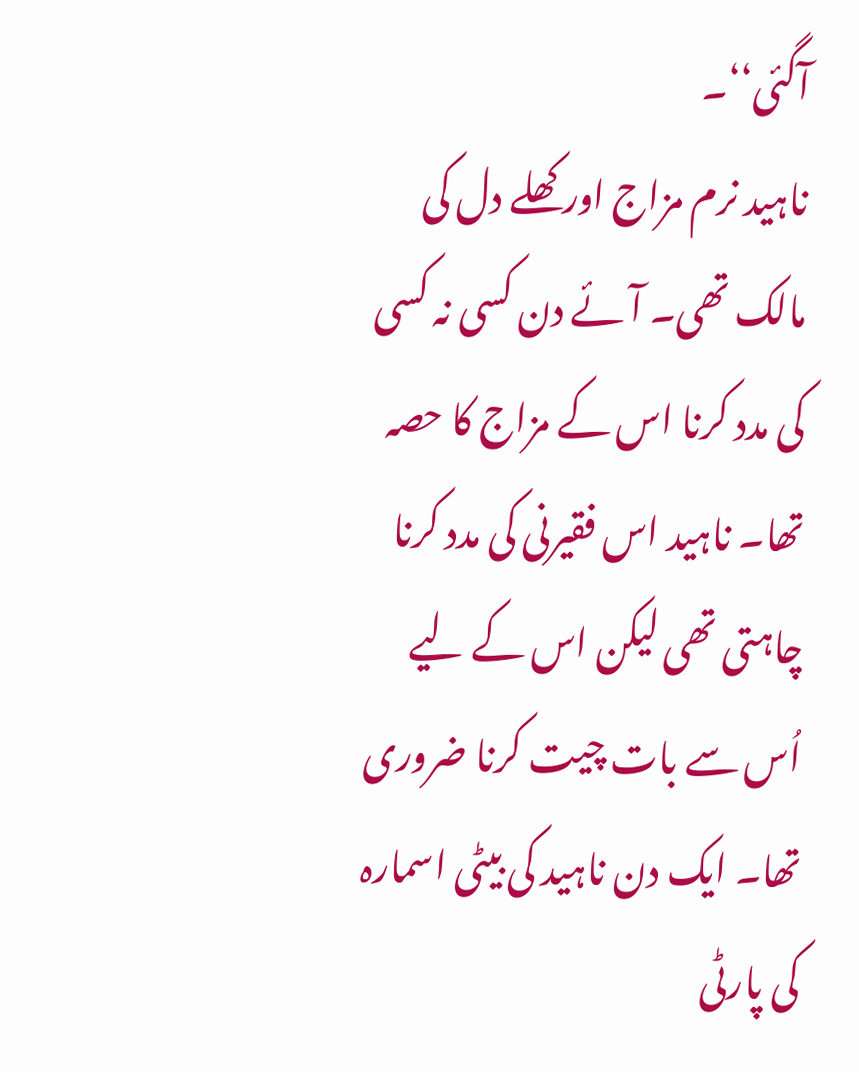آگئی‘‘۔
ناہید نرم مزاج اور کھلے دل کی مالک تھی۔ آئے دن کسی نہ کسی کی مدد کرنا اس کے مزاج کا حصہ تھا۔ ناہید اس فقیرنی کی مدد کرنا چاہتی تھی لیکن اس کے لیے اُس سے بات چیت کرنا ضروری تھا۔ ایک دن ناہید کی بیٹی اسمارہ کی پارٹی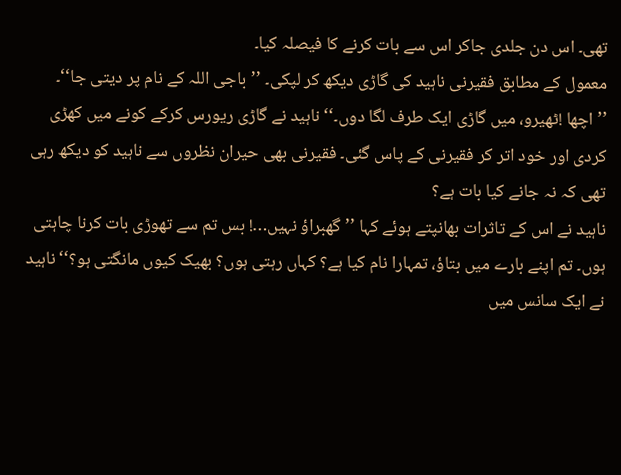تھی۔ اس دن جلدی جاکر اس سے بات کرنے کا فیصلہ کیا۔
معمول کے مطابق فقیرنی ناہید کی گاڑی دیکھ کر لپکی۔ ’’باجی اللہ کے نام پر دیتی جا‘‘۔
’’اچھا !ٹھیرو، میں گاڑی ایک طرف لگا دوں۔‘‘ ناہید نے گاڑی ریورس کرکے کونے میں کھڑی کردی اور خود اتر کر فقیرنی کے پاس گئی۔ فقیرنی بھی حیران نظروں سے ناہید کو دیکھ رہی تھی کہ نہ جانے کیا بات ہے؟
ناہید نے اس کے تاثرات بھانپتے ہوئے کہا ’’گھبراؤ نہیں…! بس تم سے تھوڑی بات کرنا چاہتی ہوں۔ تم اپنے بارے میں بتاؤ، تمہارا نام کیا ہے؟ کہاں رہتی ہوں؟ بھیک کیوں مانگتی ہو؟‘‘ ناہید نے ایک سانس میں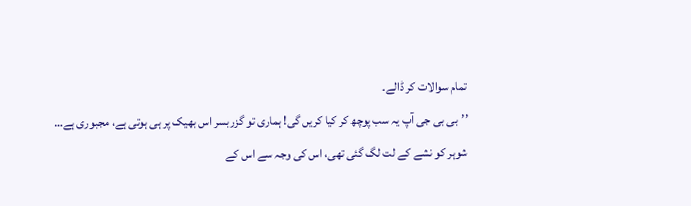تمام سوالات کر ڈالے۔
’’بی بی جی آپ یہ سب پوچھ کر کیا کریں گی! ہماری تو گزربسر اس بھیک پر ہی ہوتی ہے، مجبوری ہے… شوہر کو نشے کے لت لگ گئی تھی، اس کی وجہ سے اس کے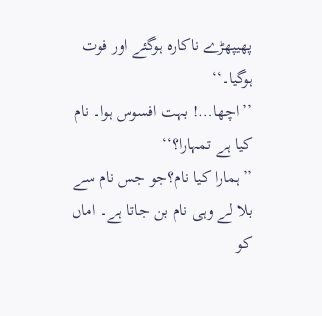پھیپھڑے ناکارہ ہوگئے اور فوت ہوگیا۔‘‘
’’اچھا…! بہت افسوس ہوا۔ نام کیا ہے تمہارا؟‘‘
’’ہمارا کیا نام؟جو جس نام سے بلا لے وہی نام بن جاتا ہے۔ اماں کو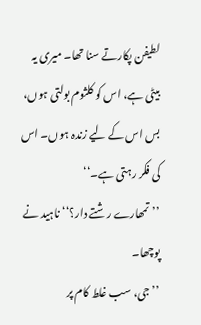لطیفن پکارتے سنا تھا۔ میری یہ بیٹی ہے، اس کو کلثوم بولتی ہوں، بس اس کے لیے زندہ ہوں۔ اس کی فکر رہتی ہے۔‘‘
’’تمھارے رشتے دار؟‘‘ ناہید نے پوچھا۔
’’جی، سب غلط کام پر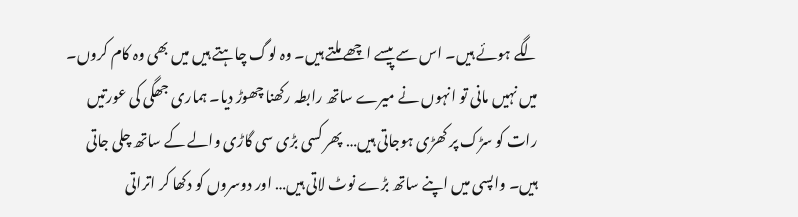لگے ہوئے ہیں۔ اس سے پیسے اچھے ملتے ہیں۔ وہ لوگ چاہتے ہیں میں بھی وہ کام کروں۔ میں نہیں مانی تو انہوں نے میرے ساتھ رابطہ رکھنا چھوڑ دیا۔ ہماری جھگی کی عورتیں رات کو سڑک پر کھڑی ہوجاتی ہیں… پھر کسی بڑی سی گاڑی والے کے ساتھ چلی جاتی ہیں۔ واپسی میں اپنے ساتھ بڑے نوٹ لاتی ہیں… اور دوسروں کو دکھا کر اتراتی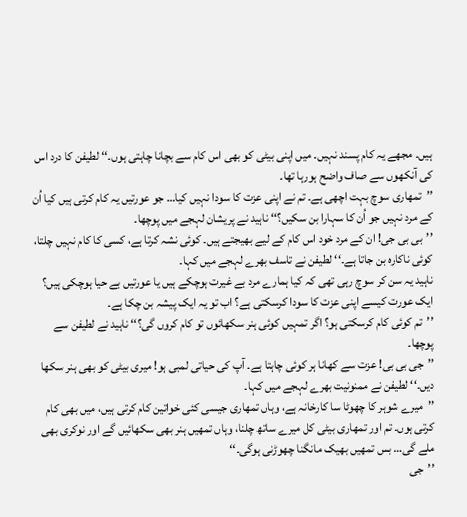ہیں۔ مجھے یہ کام پسند نہیں۔ میں اپنی بیٹی کو بھی اس کام سے بچانا چاہتی ہوں۔‘‘ لطیفن کا درد اس کی آنکھوں سے صاف واضح ہورہا تھا۔
’’تمھاری سوچ بہت اچھی ہے۔ تم نے اپنی عزت کا سودا نہیں کیا… جو عورتیں یہ کام کرتی ہیں کیا اُن کے مرد نہیں جو اُن کا سہارا بن سکیں؟‘‘ ناہید نے پریشان لہجے میں پوچھا۔
’’بی بی جی! ان کے مرد خود اس کام کے لیے بھیجتے ہیں۔ کوئی نشہ کرتا ہے، کسی کا کام نہیں چلتا، کوئی ناکارہ بن جاتا ہے۔‘‘ لطیفن نے تاسف بھرے لہجے میں کہا۔
ناہید یہ سن کر سوچ رہی تھی کہ کیا ہمارے مرد بے غیرت ہوچکے ہیں یا عورتیں بے حیا ہوچکی ہیں؟ ایک عورت کیسے اپنی عزت کا سودا کرسکتی ہے؟ اب تو یہ ایک پیشہ بن چکا ہے۔
’’تم کوئی کام کرسکتی ہو؟ اگر تمہیں کوئی ہنر سکھائوں تو کام کروں گی؟‘‘ ناہید نے لطیفن سے پوچھا۔
’’جی بی بی! عزت سے کھانا ہر کوئی چاہتا ہے۔ آپ کی حیاتی لمبی ہو! میری بیٹی کو بھی ہنر سکھا دیں۔‘‘ لطیفن نے ممنونیت بھرے لہجے میں کہا۔
’’میرے شوہر کا چھوٹا سا کارخانہ ہے، وہاں تمھاری جیسی کئی خواتین کام کرتی ہیں، میں بھی کام کرتی ہوں۔ تم اور تمھاری بیٹی کل میرے ساتھ چلنا، وہاں تمھیں ہنر بھی سکھائیں گے اور نوکری بھی ملے گی… بس تمھیں بھیک مانگنا چھوڑنی ہوگی۔‘‘
’’جی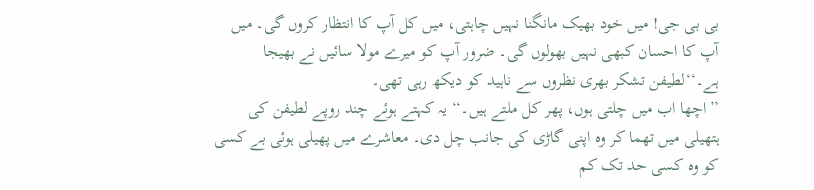بی بی جی! میں خود بھیک مانگنا نہیں چاہتی، میں کل آپ کا انتظار کروں گی۔ میں آپ کا احسان کبھی نہیں بھولوں گی۔ ضرور آپ کو میرے مولا سائیں نے بھیجا ہے۔‘‘لطیفن تشکر بھری نظروں سے ناہید کو دیکھ رہی تھی۔
’’اچھا اب میں چلتی ہوں، پھر کل ملتے ہیں۔‘‘ یہ کہتے ہوئے چند روپے لطیفن کی ہتھیلی میں تھما کر وہ اپنی گاڑی کی جانب چل دی۔ معاشرے میں پھیلی ہوئی بے کسی کو وہ کسی حد تک کم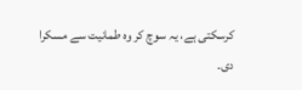کرسکتی ہے، یہ سوچ کر وہ طمانیت سے مسکرا دی۔